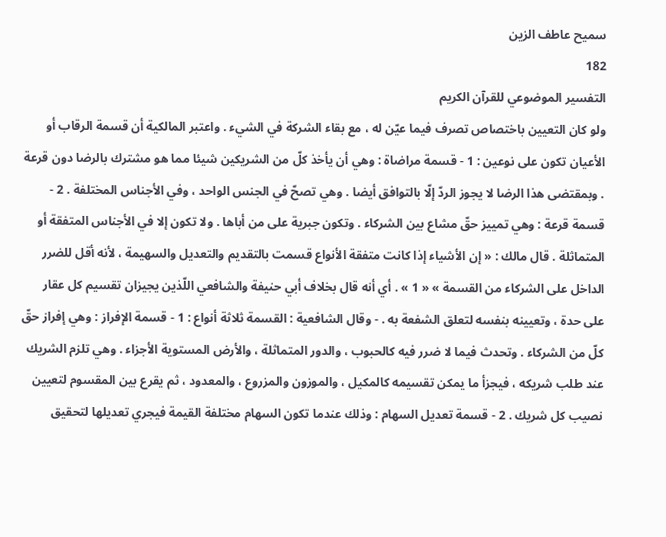سميح عاطف الزين
182
التفسير الموضوعي للقرآن الكريم
ولو كان التعيين باختصاص تصرف فيما عيّن له ، مع بقاء الشركة في الشيء . واعتبر المالكية أن قسمة الرقاب أو الأعيان تكون على نوعين : 1 - قسمة مراضاة : وهي أن يأخذ كلّ من الشريكين شيئا مما هو مشترك بالرضا دون قرعة . وبمقتضى هذا الرضا لا يجوز الردّ إلّا بالتوافق أيضا . وهي تصحّ في الجنس الواحد ، وفي الأجناس المختلفة . 2 - قسمة قرعة : وهي تمييز حقّ مشاع بين الشركاء . وتكون جبرية على من أباها . ولا تكون إلا في الأجناس المتفقة أو المتماثلة . قال مالك : « إن الأشياء إذا كانت متفقة الأنواع قسمت بالتقديم والتعديل والسهيمة ، لأنه أقل للضرر الداخل على الشركاء من القسمة » « 1 » . أي أنه قال بخلاف أبي حنيفة والشافعي اللّذين يجيزان تقسيم كل عقار على حدة ، وتعيينه بنفسه لتعلق الشفعة به . - وقال الشافعية : القسمة ثلاثة أنواع : 1 - قسمة الإفراز : وهي إفراز حقّ كلّ من الشركاء . وتحدث فيما لا ضرر فيه كالحبوب ، والدور المتماثلة ، والأرض المستوية الأجزاء . وهي تلزم الشريك عند طلب شريكه ، فيجزأ ما يمكن تقسيمه كالمكيل ، والموزون والمزروع ، والمعدود ، ثم يقرع بين المقسوم لتعيين نصيب كل شريك . 2 - قسمة تعديل السهام : وذلك عندما تكون السهام مختلفة القيمة فيجري تعديلها لتحقيق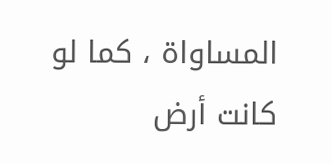المساواة ، كما لو كانت أرض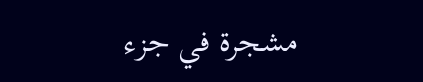مشجرة في جزء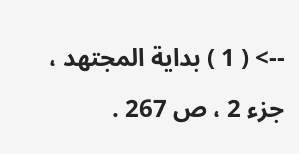--> ( 1 ) بداية المجتهد ، جزء 2 ، ص 267 .